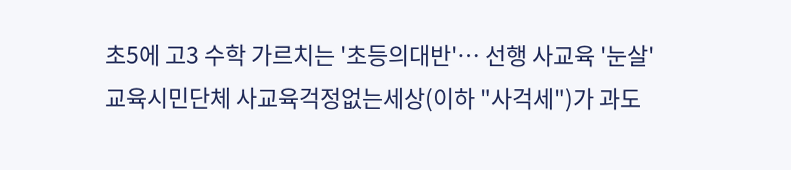초5에 고3 수학 가르치는 '초등의대반'… 선행 사교육 '눈살'
교육시민단체 사교육걱정없는세상(이하 "사걱세")가 과도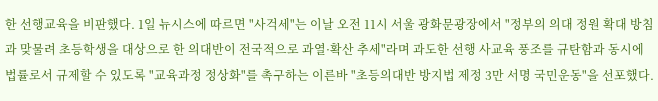한 선행교육을 비판했다. 1일 뉴시스에 따르면 "사걱세"는 이날 오전 11시 서울 광화문광장에서 "정부의 의대 정원 확대 방침과 맞물려 초등학생을 대상으로 한 의대반이 전국적으로 과열·확산 추세"라며 과도한 선행 사교육 풍조를 규탄함과 동시에 법률로서 규제할 수 있도록 "교육과정 정상화"를 촉구하는 이른바 "초등의대반 방지법 제정 3만 서명 국민운동"을 선포했다.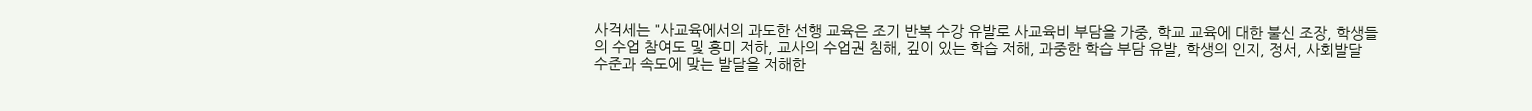사걱세는 "사교육에서의 과도한 선행 교육은 조기 반복 수강 유발로 사교육비 부담을 가중, 학교 교육에 대한 불신 조장, 학생들의 수업 참여도 및 흥미 저하, 교사의 수업권 침해, 깊이 있는 학습 저해, 과중한 학습 부담 유발, 학생의 인지, 정서, 사회발달 수준과 속도에 맞는 발달을 저해한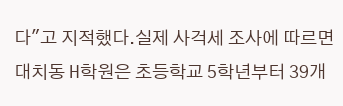다"고 지적했다.실제 사걱세 조사에 따르면 대치동 H학원은 초등학교 5학년부터 39개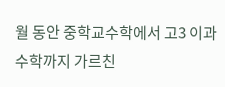월 동안 중학교수학에서 고3 이과 수학까지 가르친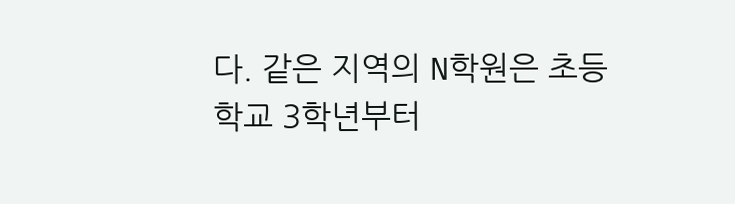다. 같은 지역의 N학원은 초등학교 3학년부터